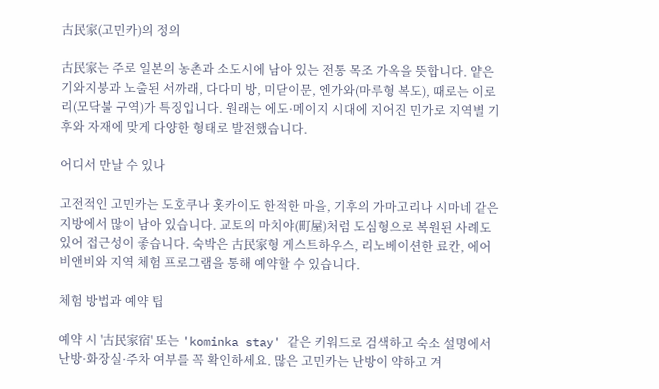古民家(고민카)의 정의

古民家는 주로 일본의 농촌과 소도시에 남아 있는 전통 목조 가옥을 뜻합니다. 얕은 기와지붕과 노출된 서까래, 다다미 방, 미닫이문, 엔가와(마루형 복도), 때로는 이로리(모닥불 구역)가 특징입니다. 원래는 에도·메이지 시대에 지어진 민가로 지역별 기후와 자재에 맞게 다양한 형태로 발전했습니다.

어디서 만날 수 있나

고전적인 고민카는 도호쿠나 홋카이도 한적한 마을, 기후의 가마고리나 시마네 같은 지방에서 많이 남아 있습니다. 교토의 마치야(町屋)처럼 도심형으로 복원된 사례도 있어 접근성이 좋습니다. 숙박은 古民家형 게스트하우스, 리노베이션한 료칸, 에어비앤비와 지역 체험 프로그램을 통해 예약할 수 있습니다.

체험 방법과 예약 팁

예약 시 '古民家宿' 또는 'kominka stay' 같은 키워드로 검색하고 숙소 설명에서 난방·화장실·주차 여부를 꼭 확인하세요. 많은 고민카는 난방이 약하고 겨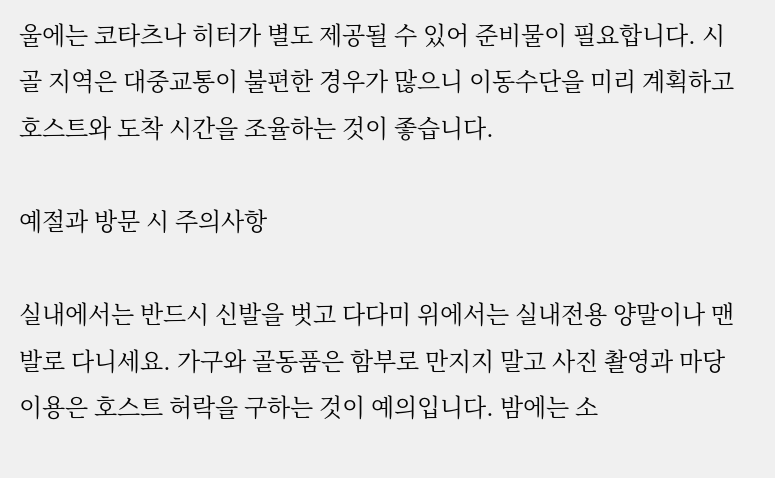울에는 코타츠나 히터가 별도 제공될 수 있어 준비물이 필요합니다. 시골 지역은 대중교통이 불편한 경우가 많으니 이동수단을 미리 계획하고 호스트와 도착 시간을 조율하는 것이 좋습니다.

예절과 방문 시 주의사항

실내에서는 반드시 신발을 벗고 다다미 위에서는 실내전용 양말이나 맨발로 다니세요. 가구와 골동품은 함부로 만지지 말고 사진 촬영과 마당 이용은 호스트 허락을 구하는 것이 예의입니다. 밤에는 소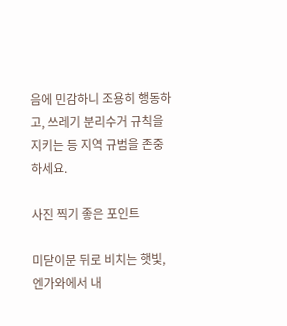음에 민감하니 조용히 행동하고, 쓰레기 분리수거 규칙을 지키는 등 지역 규범을 존중하세요.

사진 찍기 좋은 포인트

미닫이문 뒤로 비치는 햇빛, 엔가와에서 내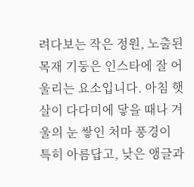려다보는 작은 정원, 노출된 목재 기둥은 인스타에 잘 어울리는 요소입니다. 아침 햇살이 다다미에 닿을 때나 겨울의 눈 쌓인 처마 풍경이 특히 아름답고, 낮은 앵글과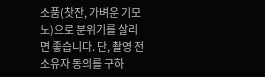소품(찻잔, 가벼운 기모노)으로 분위기를 살리면 좋습니다. 단, 촬영 전 소유자 동의를 구하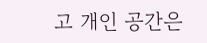고 개인 공간은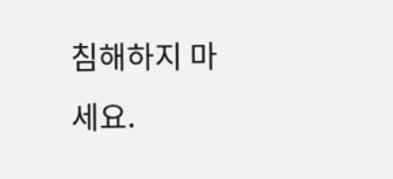침해하지 마세요.